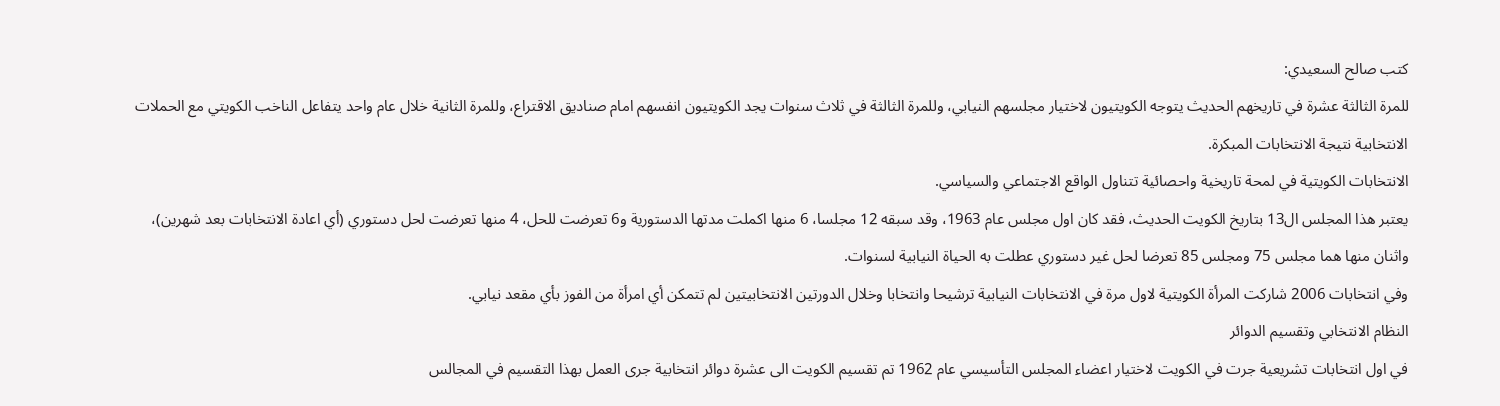كتب صالح السعيدي:
للمرة الثالثة عشرة في تاريخهم الحديث يتوجه الكويتيون لاختيار مجلسهم النيابي، وللمرة الثالثة في ثلاث سنوات يجد الكويتيون انفسهم امام صناديق الاقتراع، وللمرة الثانية خلال عام واحد يتفاعل الناخب الكويتي مع الحملات الانتخابية نتيجة الانتخابات المبكرة.
الانتخابات الكويتية في لمحة تاريخية واحصائية تتناول الواقع الاجتماعي والسياسي.
يعتبر هذا المجلس ال13 بتاريخ الكويت الحديث، فقد كان اول مجلس عام 1963، وقد سبقه 12 مجلسا، 6 منها اكملت مدتها الدستورية و6 تعرضت للحل، 4 منها تعرضت لحل دستوري (أي اعادة الانتخابات بعد شهرين)، واثنان منها هما مجلس 75 ومجلس 85 تعرضا لحل غير دستوري عطلت به الحياة النيابية لسنوات.
وفي انتخابات 2006 شاركت المرأة الكويتية لاول مرة في الانتخابات النيابية ترشيحا وانتخابا وخلال الدورتين الانتخابيتين لم تتمكن أي امرأة من الفوز بأي مقعد نيابي.
النظام الانتخابي وتقسيم الدوائر
في اول انتخابات تشريعية جرت في الكويت لاختيار اعضاء المجلس التأسيسي عام 1962 تم تقسيم الكويت الى عشرة دوائر انتخابية جرى العمل بهذا التقسيم في المجالس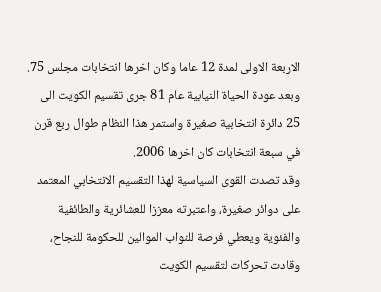الاربعة الاولى لمدة 12 عاما وكان اخرها انتخابات مجلس 75.
وبعد عودة الحياة النيابية عام 81 جرى تقسيم الكويت الى 25 دائرة انتخابية صغيرة واستمر هذا النظام طوال ربع قرن في سبعة انتخابات كان اخرها 2006.
وقد تصدت القوى السياسية لهذا التقسيم الانتخابي المعتمد على دوائر صغيرة، واعتبرته معززا للعشائرية والطائفية والفئوية ويعطي فرصة للنواب الموالين للحكومة للنجاح، وقادت تحركات لتقسيم الكويت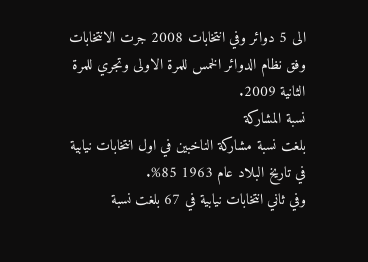الى 5 دوائر وفي انتخابات 2008 جرت الانتخابات وفق نظام الدوائر الخمس للمرة الاولى وتجري للمرة الثانية 2009.
نسبة المشاركة
بلغت نسبة مشاركة الناخبين في اول انتخابات نيابية في تاريخ البلاد عام 1963 85%.
وفي ثاني انتخابات نيابية في 67 بلغت نسبة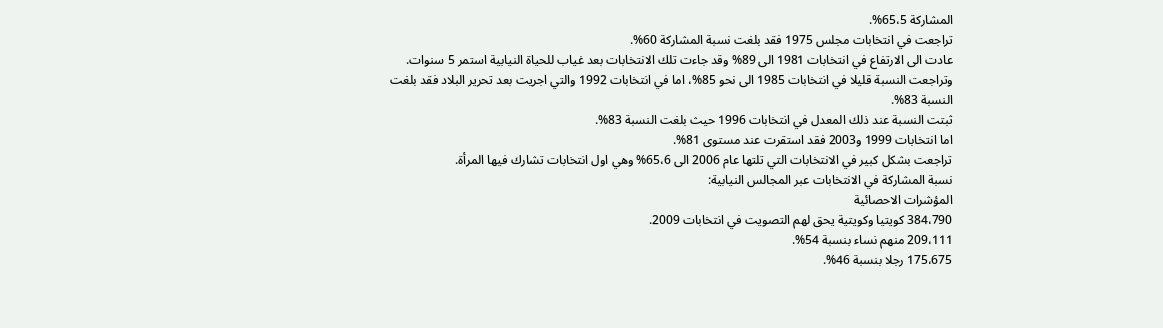المشاركة 65،5%.
تراجعت في انتخابات مجلس 1975 فقد بلغت نسبة المشاركة 60%.
عادت الى الارتفاع في انتخابات 1981 الى 89% وقد جاءت تلك الانتخابات بعد غياب للحياة النيابية استمر 5 سنوات.
وتراجعت النسبة قليلا في انتخابات 1985 الى نحو 85%، اما في انتخابات 1992 والتي اجريت بعد تحرير البلاد فقد بلغت النسبة 83%.
ثبتت النسبة عند ذلك المعدل في انتخابات 1996 حيث بلغت النسبة 83%.
اما انتخابات 1999 و2003 فقد استقرت عند مستوى 81%.
تراجعت بشكل كبير في الانتخابات التي تلتها عام 2006 الى 65،6% وهي اول انتخابات تشارك فيها المرأة.
نسبة المشاركة في الانتخابات عبر المجالس النيابية:
المؤشرات الاحصائية
384،790 كويتيا وكويتية يحق لهم التصويت في انتخابات 2009.
209،111 منهم نساء بنسبة 54%.
175،675 رجلا بنسبة 46%.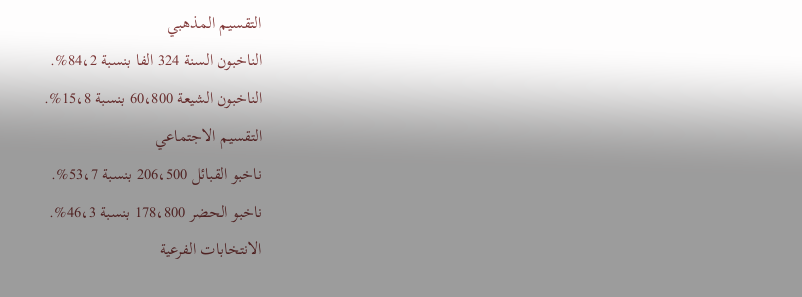التقسيم المذهبي
الناخبون السنة 324 الفا بنسبة 84،2%.
الناخبون الشيعة 60،800 بنسبة 15،8%.
التقسيم الاجتماعي
ناخبو القبائل 206،500 بنسبة 53،7%.
ناخبو الحضر 178،800 بنسبة 46،3%.
الانتخابات الفرعية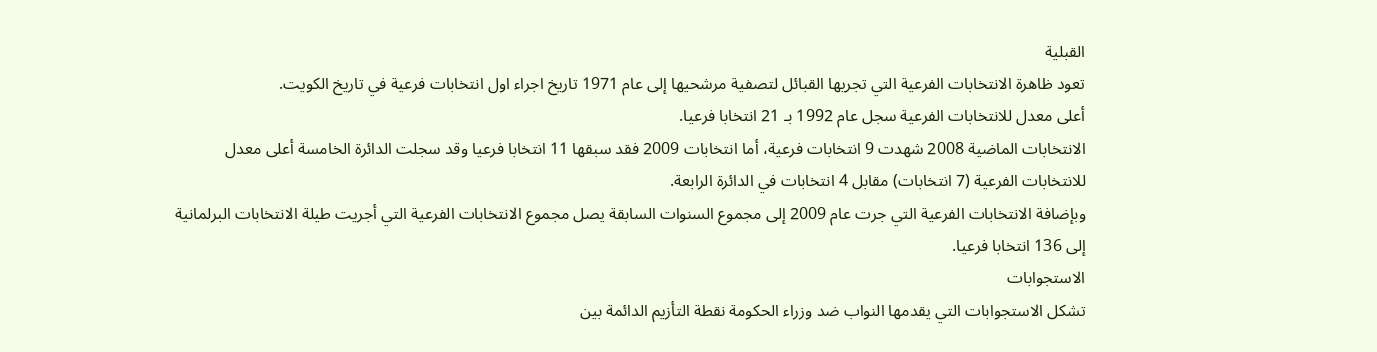القبلية
تعود ظاهرة الانتخابات الفرعية التي تجريها القبائل لتصفية مرشحيها إلى عام 1971 تاريخ اجراء اول انتخابات فرعية في تاريخ الكويت.
أعلى معدل للانتخابات الفرعية سجل عام 1992 بـ 21 انتخابا فرعيا.
الانتخابات الماضية 2008 شهدت 9 انتخابات فرعية، أما انتخابات 2009 فقد سبقها 11 انتخابا فرعيا وقد سجلت الدائرة الخامسة أعلى معدل للانتخابات الفرعية (7 انتخابات) مقابل 4 انتخابات في الدائرة الرابعة.
وبإضافة الانتخابات الفرعية التي جرت عام 2009 إلى مجموع السنوات السابقة يصل مجموع الانتخابات الفرعية التي أجريت طيلة الانتخابات البرلمانية إلى 136 انتخابا فرعيا.
الاستجوابات
تشكل الاستجوابات التي يقدمها النواب ضد وزراء الحكومة نقطة التأزيم الدائمة بين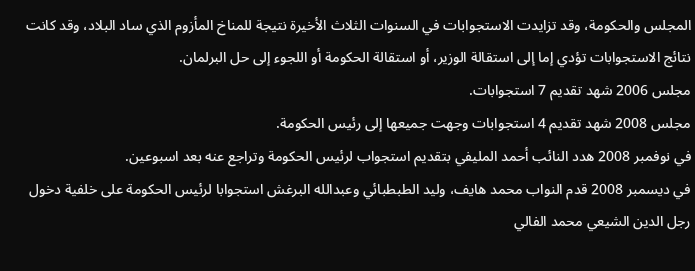المجلس والحكومة، وقد تزايدت الاستجوابات في السنوات الثلاث الأخيرة نتيجة للمناخ المأزوم الذي ساد البلاد، وقد كانت نتائج الاستجوابات تؤدي إما إلى استقالة الوزير، أو استقالة الحكومة أو اللجوء إلى حل البرلمان.
مجلس 2006 شهد تقديم 7 استجوابات.
مجلس 2008 شهد تقديم 4 استجوابات وجهت جميعها إلى رئيس الحكومة.
في نوفمبر 2008 هدد النائب أحمد المليفي بتقديم استجواب لرئيس الحكومة وتراجع عنه بعد اسبوعين.
في ديسمبر 2008 قدم النواب محمد هايف، وليد الطبطبائي وعبدالله البرغش استجوابا لرئيس الحكومة على خلفية دخول رجل الدين الشيعي محمد الفالي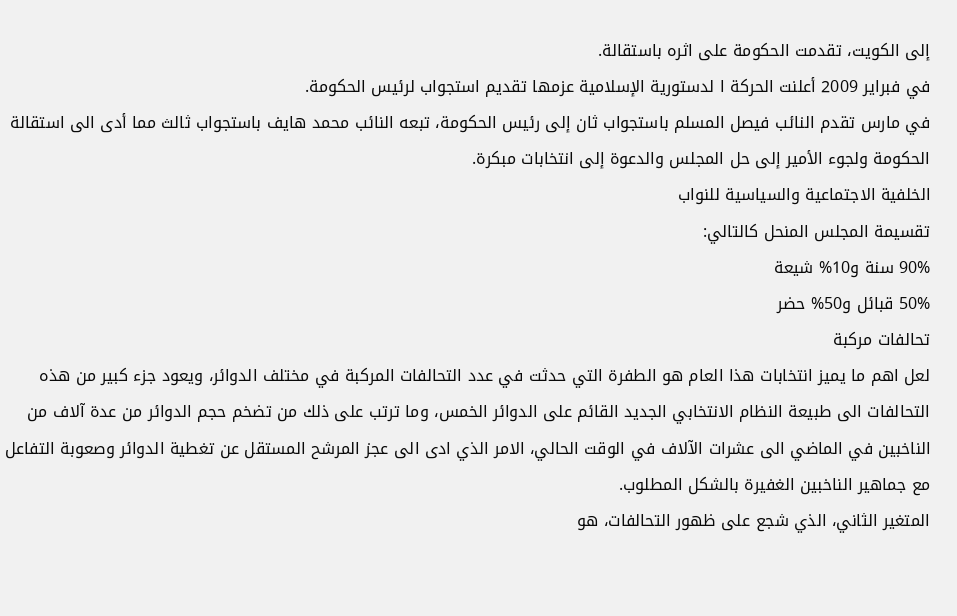إلى الكويت، تقدمت الحكومة على اثره باستقالة.
في فبراير 2009 أعلنت الحركة ا لدستورية الإسلامية عزمها تقديم استجواب لرئيس الحكومة.
في مارس تقدم النائب فيصل المسلم باستجواب ثان إلى رئيس الحكومة، تبعه النائب محمد هايف باستجواب ثالث مما أدى الى استقالة الحكومة ولجوء الأمير إلى حل المجلس والدعوة إلى انتخابات مبكرة.
الخلفية الاجتماعية والسياسية للنواب
تقسيمة المجلس المنحل كالتالي:
90% سنة و10% شيعة
50% قبائل و50% حضر
تحالفات مركبة
لعل اهم ما يميز انتخابات هذا العام هو الطفرة التي حدثت في عدد التحالفات المركبة في مختلف الدوائر، ويعود جزء كبير من هذه التحالفات الى طبيعة النظام الانتخابي الجديد القائم على الدوائر الخمس، وما ترتب على ذلك من تضخم حجم الدوائر من عدة آلاف من الناخبين في الماضي الى عشرات الآلاف في الوقت الحالي، الامر الذي ادى الى عجز المرشح المستقل عن تغطية الدوائر وصعوبة التفاعل مع جماهير الناخبين الغفيرة بالشكل المطلوب.
المتغير الثاني، الذي شجع على ظهور التحالفات، هو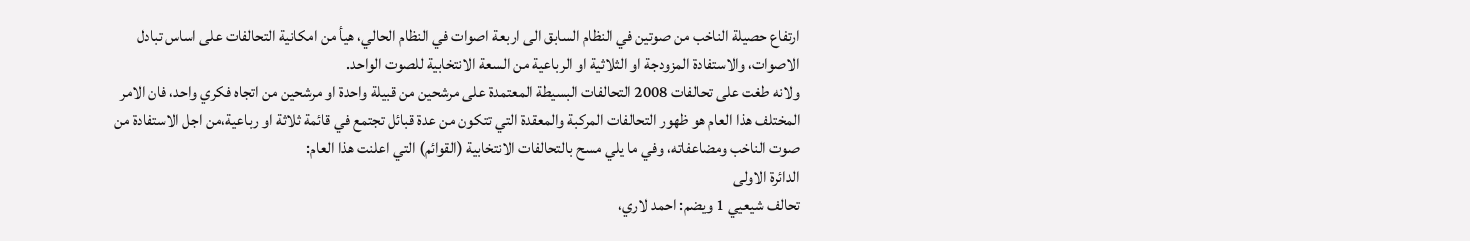ارتفاع حصيلة الناخب من صوتين في النظام السابق الى اربعة اصوات في النظام الحالي، هيأ من امكانية التحالفات على اساس تبادل الاصوات، والاستفادة المزودجة او الثلاثية او الرباعية من السعة الانتخابية للصوت الواحد.
ولانه طغت على تحالفات 2008 التحالفات البسيطة المعتمدة على مرشحين من قبيلة واحدة او مرشحين من اتجاه فكري واحد، فان الامر المختلف هذا العام هو ظهور التحالفات المركبة والمعقدة التي تتكون من عدة قبائل تجتمع في قائمة ثلاثة او رباعية،من اجل الاستفادة من صوت الناخب ومضاعفاته، وفي ما يلي مسح بالتحالفات الانتخابية (القوائم) التي اعلنت هذا العام:
الدائرة الاولى
تحالف شيعيي 1 ويضم: احمد لاري،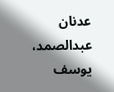عدنان عبدالصمد، يوسف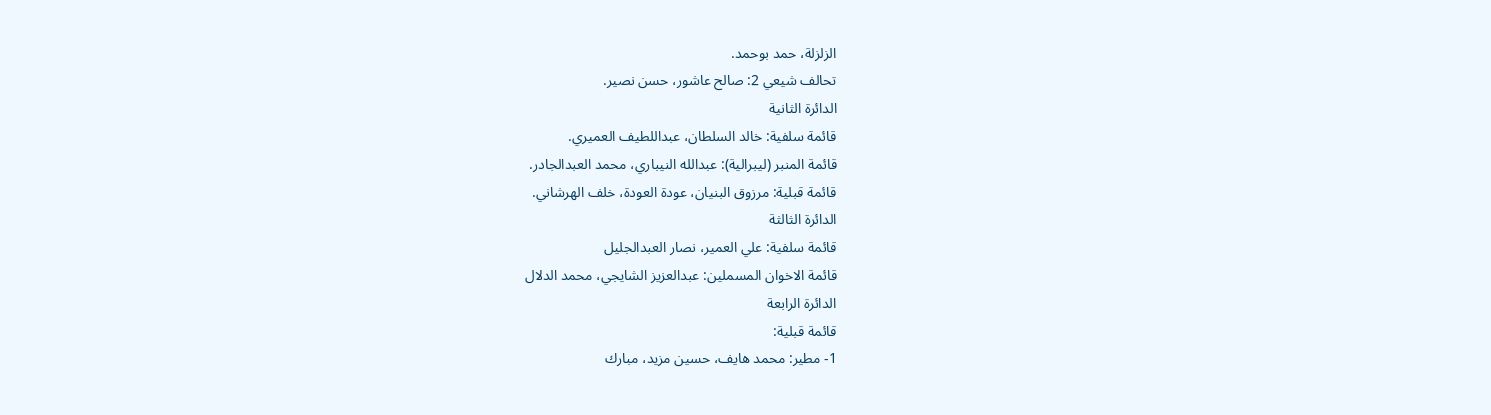الزلزلة، حمد بوحمد.
تحالف شيعي 2: صالح عاشور، حسن نصير.
الدائرة الثانية
قائمة سلفية: خالد السلطان، عبداللطيف العميري.
قائمة المنبر (ليبرالية): عبدالله النيباري، محمد العبدالجادر.
قائمة قبلية: مرزوق البنيان، عودة العودة، خلف الهرشاني.
الدائرة الثالثة
قائمة سلفية: علي العمير، نصار العبدالجليل
قائمة الاخوان المسملين: عبدالعزيز الشايجي، محمد الدلال
الدائرة الرابعة
قائمة قبلية:
1- مطير: محمد هايف، حسين مزيد، مبارك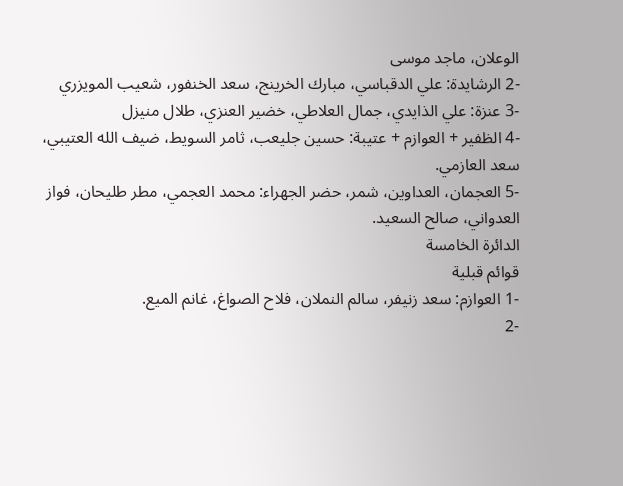الوعلان، ماجد موسى
-2 الرشايدة: علي الدقباسي، مبارك الخرينج، سعد الخنفور، شعيب المويزري
-3 عنزة: علي الذايدي، جمال العلاطي، خضير العنزي، طلال منيزل
-4 الظفير + العوازم + عتيبة: حسين جليعب، ثامر السويط، ضيف الله العتيبي، سعد العازمي.
-5 العجمان، العداوين، شمر، حضر الجهراء: محمد العجمي، مطر طليحان، فواز العدواني، صالح السعيد.
الدائرة الخامسة
قوائم قبلية
-1 العوازم: سعد زنيفر، سالم النملان، فلاح الصواغ، غانم الميع.
-2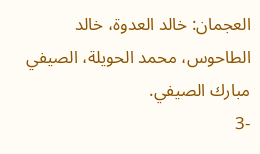العجمان: خالد العدوة، خالد الطاحوس، محمد الحويلة، الصيفي مبارك الصيفي.
-3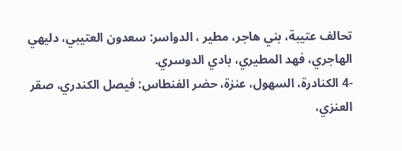تحالف عتيبة، بني هاجر، مطير ، الدواسر: سعدون العتيبي، دليهي الهاجري، فهد المطيري، بادي الدوسري.
-4 الكنادرة، السهول، عنزة، حضر الفنطاس: فيصل الكندري، صقر العنزي،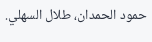حمود الحمدان، طلال السهلي.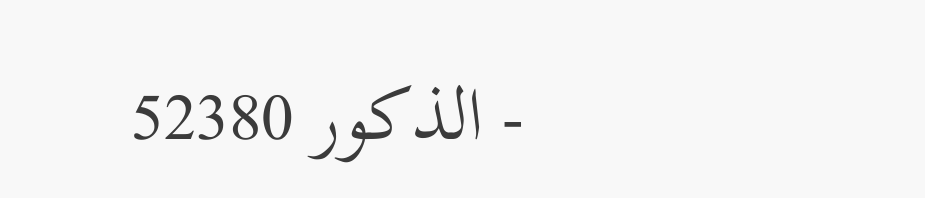- الذكور 52380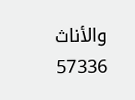والأناث 57336